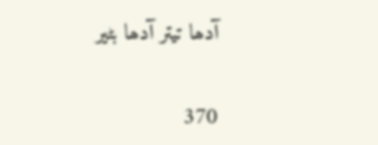آدھا تیتر آدھا بٹیر

370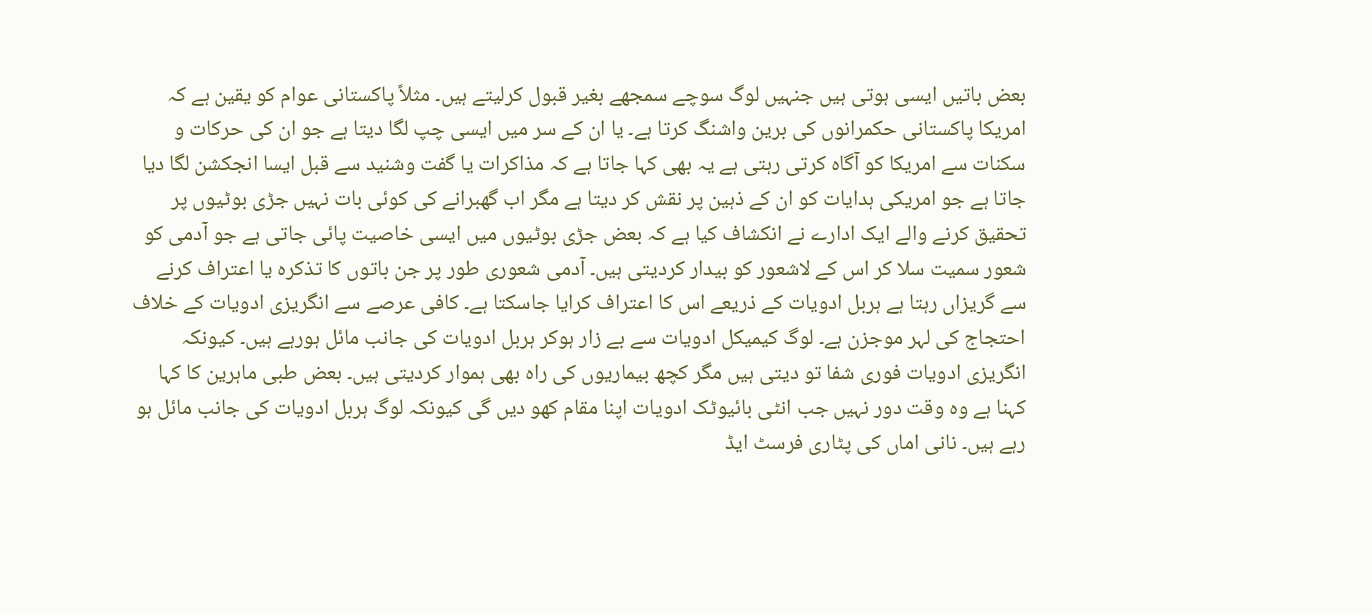بعض باتیں ایسی ہوتی ہیں جنہیں لوگ سوچے سمجھے بغیر قبول کرلیتے ہیں۔ مثلاً پاکستانی عوام کو یقین ہے کہ امریکا پاکستانی حکمرانوں کی برین واشنگ کرتا ہے۔ یا ان کے سر میں ایسی چپ لگا دیتا ہے جو ان کی حرکات و سکنات سے امریکا کو آگاہ کرتی رہتی ہے یہ بھی کہا جاتا ہے کہ مذاکرات یا گفت وشنید سے قبل ایسا انجکشن لگا دیا جاتا ہے جو امریکی ہدایات کو ان کے ذہین پر نقش کر دیتا ہے مگر اب گھبرانے کی کوئی بات نہیں جڑی بوٹیوں پر تحقیق کرنے والے ایک ادارے نے انکشاف کیا ہے کہ بعض جڑی بوٹیوں میں ایسی خاصیت پائی جاتی ہے جو آدمی کو شعور سمیت سلا کر اس کے لاشعور کو بیدار کردیتی ہیں۔ آدمی شعوری طور پر جن باتوں کا تذکرہ یا اعتراف کرنے سے گریزاں رہتا ہے ہربل ادویات کے ذریعے اس کا اعتراف کرایا جاسکتا ہے۔ کافی عرصے سے انگریزی ادویات کے خلاف احتجاج کی لہر موجزن ہے۔ لوگ کیمیکل ادویات سے بے زار ہوکر ہربل ادویات کی جانب مائل ہورہے ہیں۔ کیونکہ انگریزی ادویات فوری شفا تو دیتی ہیں مگر کچھ بیماریوں کی راہ بھی ہموار کردیتی ہیں۔ بعض طبی ماہرین کا کہا کہنا ہے وہ وقت دور نہیں جب انٹی بائیوٹک ادویات اپنا مقام کھو دیں گی کیونکہ لوگ ہربل ادویات کی جانب مائل ہو رہے ہیں۔ نانی اماں کی پٹاری فرسٹ ایڈ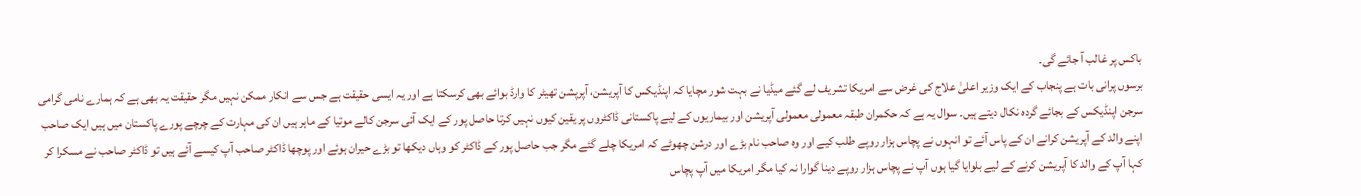باکس پر غالب آ جائے گی۔
برسوں پرانی بات ہے پنجاب کے ایک وزیر اعلیٰ علاج کی غرض سے امریکا تشریف لے گئے میڈیا نے بہت شور مچایا کہ اپنڈیکس کا آپریشن، آپرپشن تھیٹر کا وارڈ بوائے بھی کرسکتا ہے اور یہ ایسی حقیقت ہے جس سے انکار ممکن نہیں مگر حقیقت یہ بھی ہے کہ ہمارے نامی گرامی سرجن اپنڈیکس کے بجائے گردہ نکال دیتے ہیں۔ سوال یہ ہے کہ حکمران طبقہ معمولی معمولی آپریشن اور بیماریوں کے لیے پاکستانی ڈاکٹروں پر یقین کیوں نہیں کرتا حاصل پور کے ایک آئی سرجن کالے موتیا کے ماہر ہیں ان کی مہارت کے چرچے پورے پاکستان میں ہیں ایک صاحب اپنے والد کے آپریشن کرانے ان کے پاس آئے تو انہوں نے پچاس ہزار روپے طلب کیے اور وہ صاحب نام بڑے اور درشن چھوٹے کہ امریکا چلے گئے مگر جب حاصل پور کے ڈاکٹر کو وہاں دیکھا تو بڑے حیران ہوئے اور پوچھا ڈاکٹر صاحب آپ کیسے آئے ہیں تو ڈاکٹر صاحب نے مسکرا کر کہا آپ کے والد کا آپریشن کرنے کے لیے بلوایا گیا ہوں آپ نے پچاس ہزار روپے دینا گوارا نہ کیا مگر امریکا میں آپ پچاس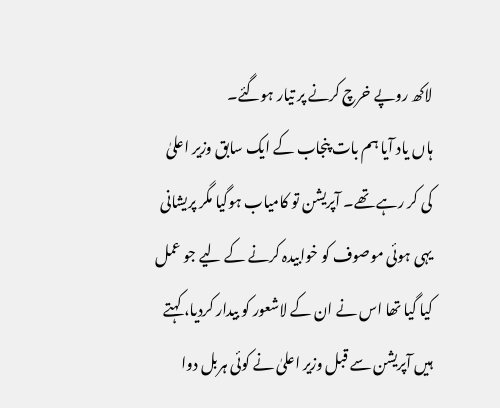لاکھ روپے خرچ کرنے پر تیار ہوگئے۔
ہاں یاد آیا ہم بات پنجاب کے ایک سابق وزیر اعلیٰ کی کر رہے تھے۔ آپریشن تو کامیاب ہوگیا مگر پریشانی یہی ہوئی موصوف کو خوابیدہ کرنے کے لیے جو عمل کیا گیا تھا اس نے ان کے لاشعور کو بیدار کردیا، کہتے ہیں آپریشن سے قبل وزیر اعلیٰ نے کوئی ہربل دوا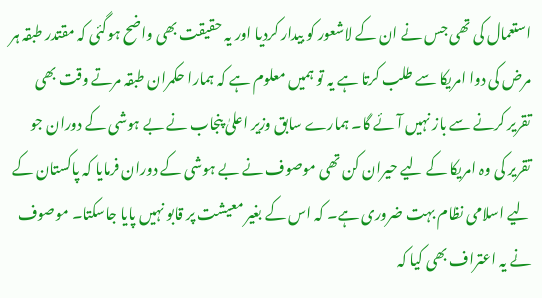استعمال کی تھی جس نے ان کے لاشعور کو بیدار کردیا اور یہ حقیقت بھی واضح ہوگئی کہ مقتدر طبقہ ہر مرض کی دوا امریکا سے طلب کرتا ہے یہ تو ہمیں معلوم ہے کہ ہمارا حکمران طبقہ مرتے وقت بھی تقریر کرنے سے باز نہیں آئے گا۔ ہمارے سابق وزیر اعلیٰ پنجاب نے بے ہوشی کے دوران جو تقریر کی وہ امریکا کے لیے حیران کن تھی موصوف نے بے ہوشی کے دوران فرمایا کہ پاکستان کے لیے اسلامی نظام بہت ضروری ہے۔ کہ اس کے بغیر معیشت پر قابو نہیں پایا جاسکتا۔ موصوف نے یہ اعتراف بھی کیا کہ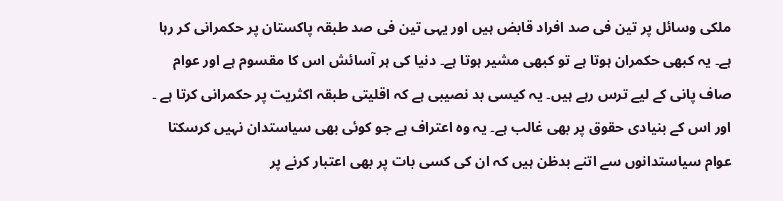ملکی وسائل پر تین فی صد افراد قابض ہیں اور یہی تین فی صد طبقہ پاکستان پر حکمرانی کر رہا ہے۔ یہ کبھی حکمران ہوتا ہے تو کبھی مشیر ہوتا ہے۔ دنیا کی ہر آسائش اس کا مقسوم ہے اور عوام صاف پانی کے لیے ترس رہے ہیں۔ یہ کیسی بد نصیبی ہے کہ اقلیتی طبقہ اکثریت پر حکمرانی کرتا ہے ۔ اور اس کے بنیادی حقوق پر بھی غالب ہے۔ یہ وہ اعتراف ہے جو کوئی بھی سیاستدان نہیں کرسکتا عوام سیاستدانوں سے اتنے بدظن ہیں کہ ان کی کسی بات پر بھی اعتبار کرنے پر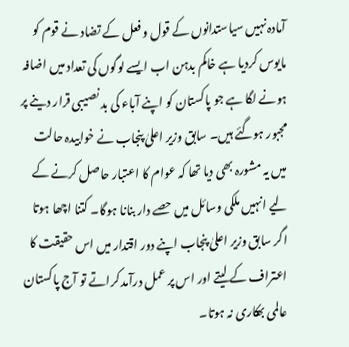آمادہ نہیں سیاستدانوں کے قول و فعل کے تضاد نے قوم کو مایوس کردیا ہے خاکم بدہن اب ایسے لوگوں کی تعداد میں اضافہ ہونے لگا ہے جو پاکستان کو اپنے آباء کی بد نصیبی قرار دینے پر مجبور ہوگئے ہیں۔ سابق وزیر اعلیٰ پنجاب نے خوابیدہ حالت میں یہ مشورہ بھی دیا تھا کہ عوام کا اعتبار حاصل کرنے کے لیے انہیں ملکی وسائل میں حصے دار بنانا ہوگا۔ کتنا اچھا ہوتا اگر سابق وزیر اعلیٰ پنجاب اپنے دور اقتدار میں اس حقیقت کا اعتراف کے لیتے اور اس پر عمل درآمد کراتے تو آج پاکستان عالمی بھکاری نہ ہوتا۔